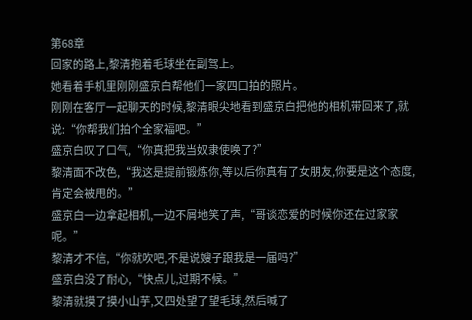第68章
回家的路上,黎清抱着毛球坐在副驾上。
她看着手机里刚刚盛京白帮他们一家四口拍的照片。
刚刚在客厅一起聊天的时候,黎清眼尖地看到盛京白把他的相机带回来了,就说:“你帮我们拍个全家福吧。”
盛京白叹了口气,“你真把我当奴隶使唤了?”
黎清面不改色,“我这是提前锻炼你,等以后你真有了女朋友,你要是这个态度,肯定会被甩的。”
盛京白一边拿起相机,一边不屑地笑了声,“哥谈恋爱的时候你还在过家家呢。”
黎清才不信,“你就吹吧,不是说嫂子跟我是一届吗?”
盛京白没了耐心,“快点儿,过期不候。”
黎清就摸了摸小山芋,又四处望了望毛球,然后喊了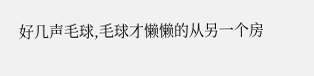好几声毛球,毛球才懒懒的从另一个房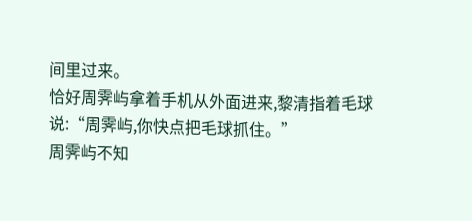间里过来。
恰好周霁屿拿着手机从外面进来,黎清指着毛球说:“周霁屿,你快点把毛球抓住。”
周霁屿不知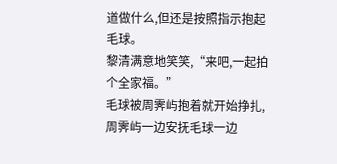道做什么,但还是按照指示抱起毛球。
黎清满意地笑笑,“来吧,一起拍个全家福。”
毛球被周霁屿抱着就开始挣扎,周霁屿一边安抚毛球一边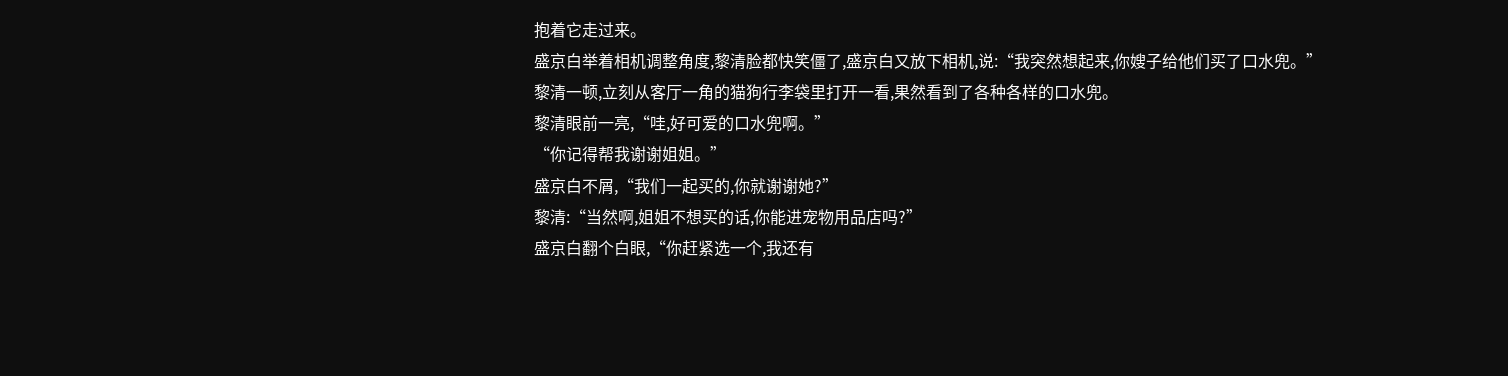抱着它走过来。
盛京白举着相机调整角度,黎清脸都快笑僵了,盛京白又放下相机,说:“我突然想起来,你嫂子给他们买了口水兜。”
黎清一顿,立刻从客厅一角的猫狗行李袋里打开一看,果然看到了各种各样的口水兜。
黎清眼前一亮,“哇,好可爱的口水兜啊。”
“你记得帮我谢谢姐姐。”
盛京白不屑,“我们一起买的,你就谢谢她?”
黎清:“当然啊,姐姐不想买的话,你能进宠物用品店吗?”
盛京白翻个白眼,“你赶紧选一个,我还有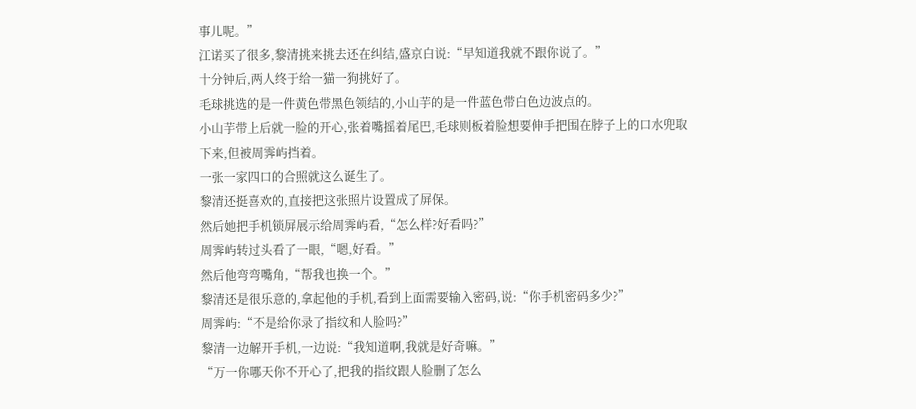事儿呢。”
江诺买了很多,黎清挑来挑去还在纠结,盛京白说:“早知道我就不跟你说了。”
十分钟后,两人终于给一猫一狗挑好了。
毛球挑选的是一件黄色带黑色领结的,小山芋的是一件蓝色带白色边波点的。
小山芋带上后就一脸的开心,张着嘴摇着尾巴,毛球则板着脸想要伸手把围在脖子上的口水兜取下来,但被周霁屿挡着。
一张一家四口的合照就这么诞生了。
黎清还挺喜欢的,直接把这张照片设置成了屏保。
然后她把手机锁屏展示给周霁屿看,“怎么样?好看吗?”
周霁屿转过头看了一眼,“嗯,好看。”
然后他弯弯嘴角,“帮我也换一个。”
黎清还是很乐意的,拿起他的手机,看到上面需要输入密码,说:“你手机密码多少?”
周霁屿:“不是给你录了指纹和人脸吗?”
黎清一边解开手机,一边说:“我知道啊,我就是好奇嘛。”
“万一你哪天你不开心了,把我的指纹跟人脸删了怎么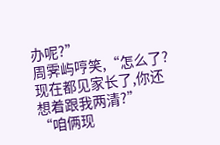办呢?”
周霁屿哼笑,“怎么了?现在都见家长了,你还想着跟我两清?”
“咱俩现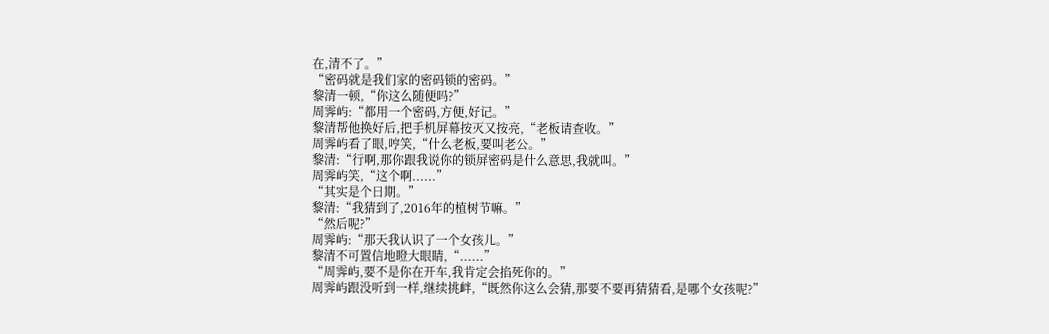在,清不了。”
“密码就是我们家的密码锁的密码。”
黎清一顿,“你这么随便吗?”
周霁屿:“都用一个密码,方便,好记。”
黎清帮他换好后,把手机屏幕按灭又按亮,“老板请查收。”
周霁屿看了眼,哼笑,“什么老板,要叫老公。”
黎清:“行啊,那你跟我说你的锁屏密码是什么意思,我就叫。”
周霁屿笑,“这个啊......”
“其实是个日期。”
黎清:“我猜到了,2016年的植树节嘛。”
“然后呢?”
周霁屿:“那天我认识了一个女孩儿。”
黎清不可置信地瞪大眼睛,“......”
“周霁屿,要不是你在开车,我肯定会掐死你的。”
周霁屿跟没听到一样,继续挑衅,“既然你这么会猜,那要不要再猜猜看,是哪个女孩呢?”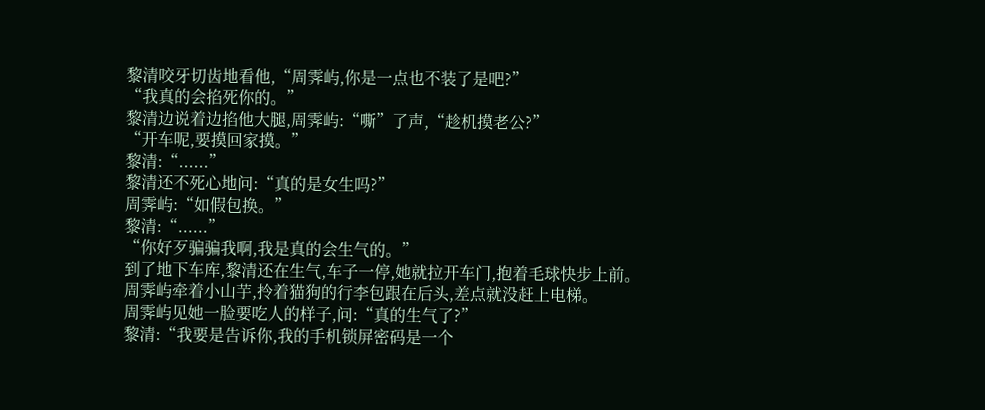黎清咬牙切齿地看他,“周霁屿,你是一点也不装了是吧?”
“我真的会掐死你的。”
黎清边说着边掐他大腿,周霁屿:“嘶”了声,“趁机摸老公?”
“开车呢,要摸回家摸。”
黎清:“......”
黎清还不死心地问:“真的是女生吗?”
周霁屿:“如假包换。”
黎清:“......”
“你好歹骗骗我啊,我是真的会生气的。”
到了地下车库,黎清还在生气,车子一停,她就拉开车门,抱着毛球快步上前。
周霁屿牵着小山芋,拎着猫狗的行李包跟在后头,差点就没赶上电梯。
周霁屿见她一脸要吃人的样子,问:“真的生气了?”
黎清:“我要是告诉你,我的手机锁屏密码是一个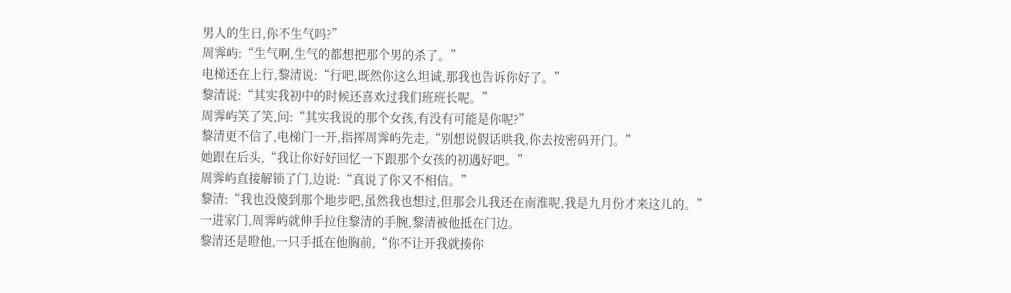男人的生日,你不生气吗?”
周霁屿:“生气啊,生气的都想把那个男的杀了。”
电梯还在上行,黎清说:“行吧,既然你这么坦诚,那我也告诉你好了。”
黎清说:“其实我初中的时候还喜欢过我们班班长呢。”
周霁屿笑了笑,问:“其实我说的那个女孩,有没有可能是你呢?”
黎清更不信了,电梯门一开,指挥周霁屿先走,“别想说假话哄我,你去按密码开门。”
她跟在后头,“我让你好好回忆一下跟那个女孩的初遇好吧。”
周霁屿直接解锁了门,边说:“真说了你又不相信。”
黎清:“我也没傻到那个地步吧,虽然我也想过,但那会儿我还在南淮呢,我是九月份才来这儿的。”
一进家门,周霁屿就伸手拉住黎清的手腕,黎清被他抵在门边。
黎清还是瞪他,一只手抵在他胸前,“你不让开我就揍你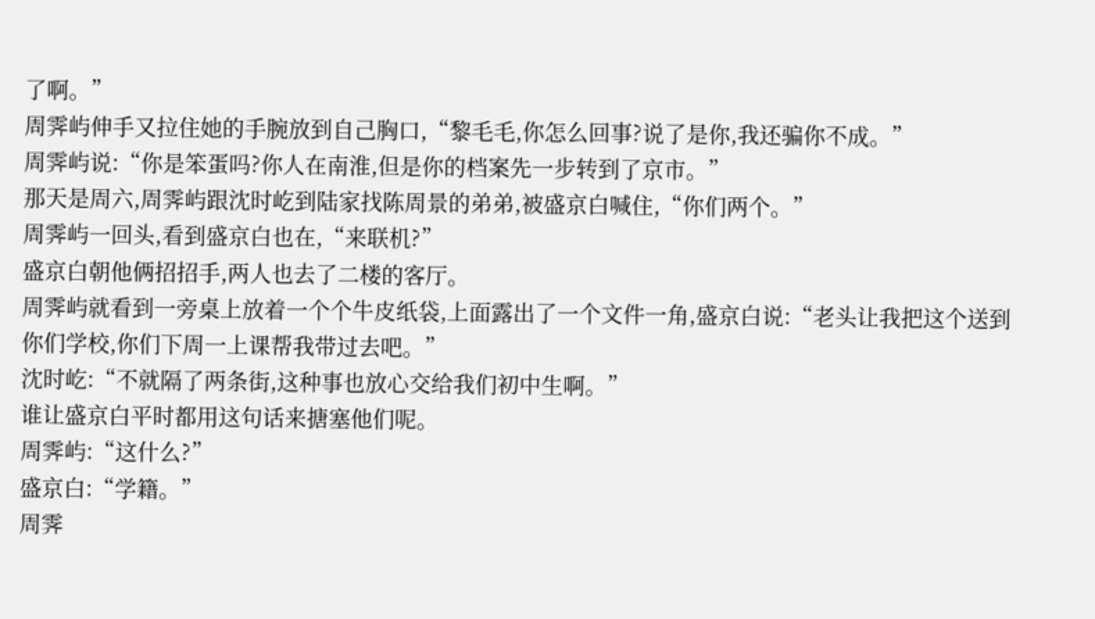了啊。”
周霁屿伸手又拉住她的手腕放到自己胸口,“黎毛毛,你怎么回事?说了是你,我还骗你不成。”
周霁屿说:“你是笨蛋吗?你人在南淮,但是你的档案先一步转到了京市。”
那天是周六,周霁屿跟沈时屹到陆家找陈周景的弟弟,被盛京白喊住,“你们两个。”
周霁屿一回头,看到盛京白也在,“来联机?”
盛京白朝他俩招招手,两人也去了二楼的客厅。
周霁屿就看到一旁桌上放着一个个牛皮纸袋,上面露出了一个文件一角,盛京白说:“老头让我把这个送到你们学校,你们下周一上课帮我带过去吧。”
沈时屹:“不就隔了两条街,这种事也放心交给我们初中生啊。”
谁让盛京白平时都用这句话来搪塞他们呢。
周霁屿:“这什么?”
盛京白:“学籍。”
周霁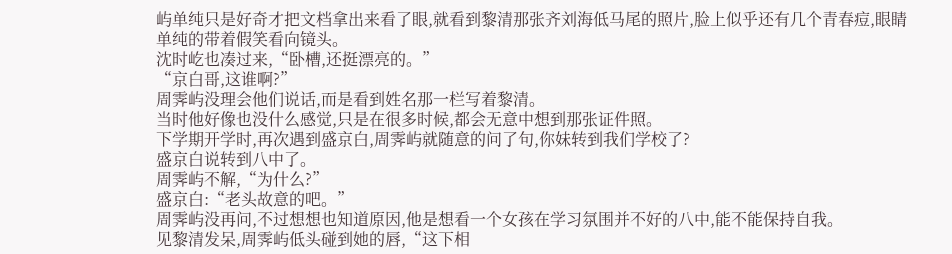屿单纯只是好奇才把文档拿出来看了眼,就看到黎清那张齐刘海低马尾的照片,脸上似乎还有几个青春痘,眼睛单纯的带着假笑看向镜头。
沈时屹也凑过来,“卧槽,还挺漂亮的。”
“京白哥,这谁啊?”
周霁屿没理会他们说话,而是看到姓名那一栏写着黎清。
当时他好像也没什么感觉,只是在很多时候,都会无意中想到那张证件照。
下学期开学时,再次遇到盛京白,周霁屿就随意的问了句,你妹转到我们学校了?
盛京白说转到八中了。
周霁屿不解,“为什么?”
盛京白:“老头故意的吧。”
周霁屿没再问,不过想想也知道原因,他是想看一个女孩在学习氛围并不好的八中,能不能保持自我。
见黎清发呆,周霁屿低头碰到她的唇,“这下相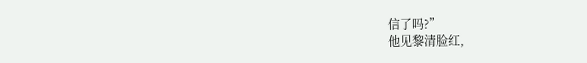信了吗?”
他见黎清脸红,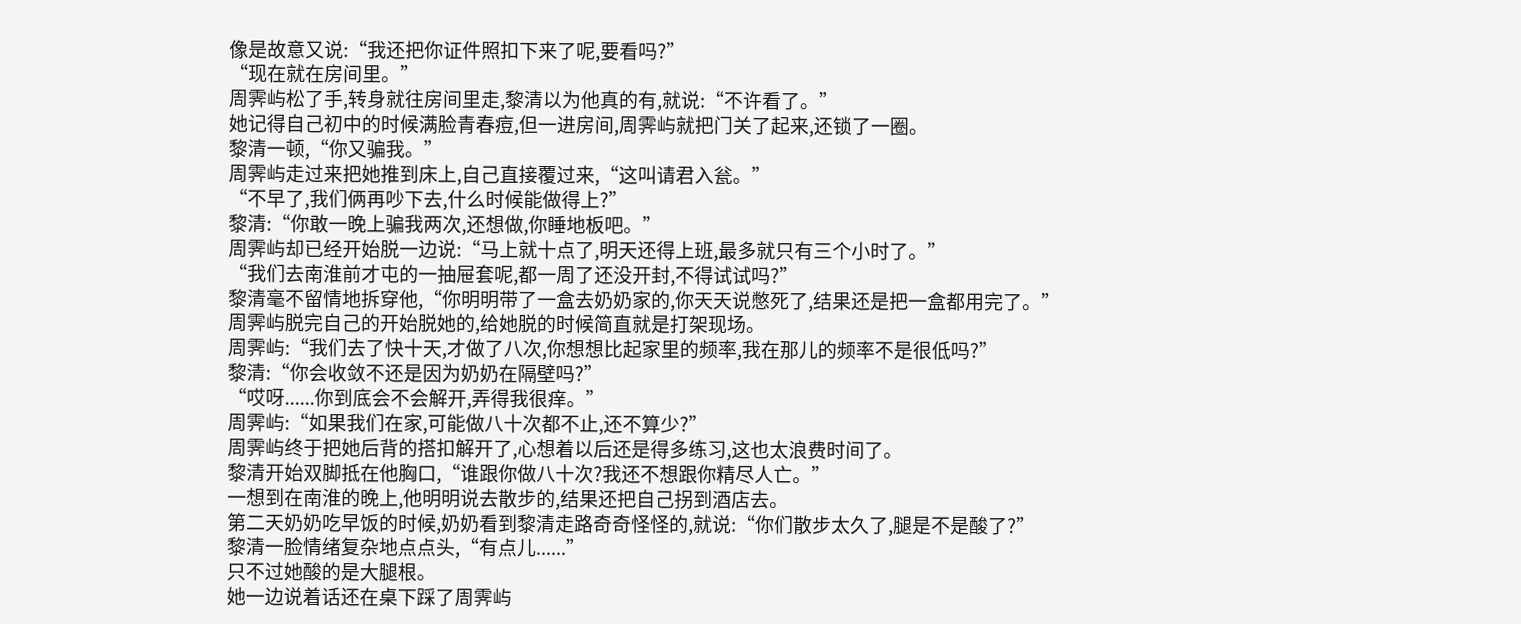像是故意又说:“我还把你证件照扣下来了呢,要看吗?”
“现在就在房间里。”
周霁屿松了手,转身就往房间里走,黎清以为他真的有,就说:“不许看了。”
她记得自己初中的时候满脸青春痘,但一进房间,周霁屿就把门关了起来,还锁了一圈。
黎清一顿,“你又骗我。”
周霁屿走过来把她推到床上,自己直接覆过来,“这叫请君入瓮。”
“不早了,我们俩再吵下去,什么时候能做得上?”
黎清:“你敢一晚上骗我两次,还想做,你睡地板吧。”
周霁屿却已经开始脱一边说:“马上就十点了,明天还得上班,最多就只有三个小时了。”
“我们去南淮前才屯的一抽屉套呢,都一周了还没开封,不得试试吗?”
黎清毫不留情地拆穿他,“你明明带了一盒去奶奶家的,你天天说憋死了,结果还是把一盒都用完了。”
周霁屿脱完自己的开始脱她的,给她脱的时候简直就是打架现场。
周霁屿:“我们去了快十天,才做了八次,你想想比起家里的频率,我在那儿的频率不是很低吗?”
黎清:“你会收敛不还是因为奶奶在隔壁吗?”
“哎呀......你到底会不会解开,弄得我很痒。”
周霁屿:“如果我们在家,可能做八十次都不止,还不算少?”
周霁屿终于把她后背的搭扣解开了,心想着以后还是得多练习,这也太浪费时间了。
黎清开始双脚抵在他胸口,“谁跟你做八十次?我还不想跟你精尽人亡。”
一想到在南淮的晚上,他明明说去散步的,结果还把自己拐到酒店去。
第二天奶奶吃早饭的时候,奶奶看到黎清走路奇奇怪怪的,就说:“你们散步太久了,腿是不是酸了?”
黎清一脸情绪复杂地点点头,“有点儿......”
只不过她酸的是大腿根。
她一边说着话还在桌下踩了周霁屿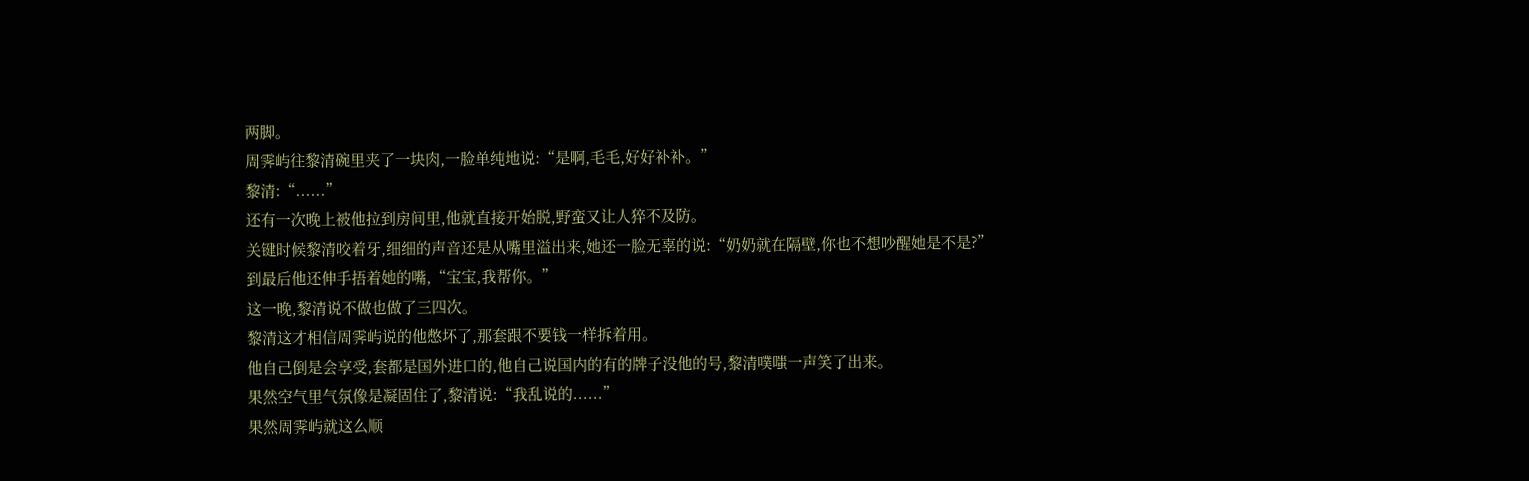两脚。
周霁屿往黎清碗里夹了一块肉,一脸单纯地说:“是啊,毛毛,好好补补。”
黎清:“......”
还有一次晚上被他拉到房间里,他就直接开始脱,野蛮又让人猝不及防。
关键时候黎清咬着牙,细细的声音还是从嘴里溢出来,她还一脸无辜的说:“奶奶就在隔壁,你也不想吵醒她是不是?”
到最后他还伸手捂着她的嘴,“宝宝,我帮你。”
这一晚,黎清说不做也做了三四次。
黎清这才相信周霁屿说的他憋坏了,那套跟不要钱一样拆着用。
他自己倒是会享受,套都是国外进口的,他自己说国内的有的牌子没他的号,黎清噗嗤一声笑了出来。
果然空气里气氛像是凝固住了,黎清说:“我乱说的......”
果然周霁屿就这么顺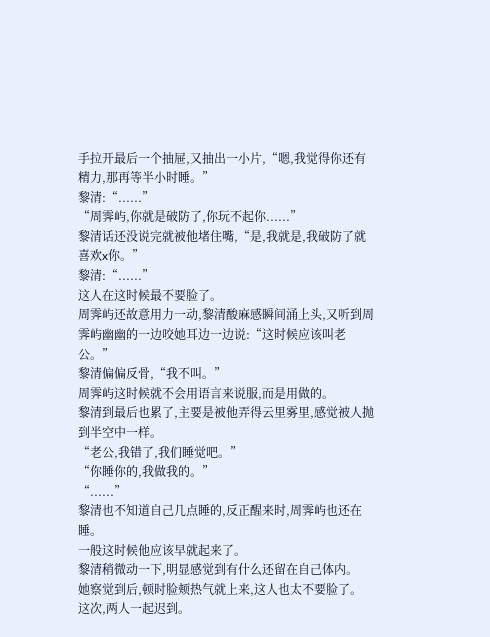手拉开最后一个抽屉,又抽出一小片,“嗯,我觉得你还有精力,那再等半小时睡。”
黎清:“......”
“周霁屿,你就是破防了,你玩不起你......”
黎清话还没说完就被他堵住嘴,“是,我就是,我破防了就喜欢x你。”
黎清:“......”
这人在这时候最不要脸了。
周霁屿还故意用力一动,黎清酸麻感瞬间涌上头,又听到周霁屿幽幽的一边咬她耳边一边说:“这时候应该叫老公。”
黎清偏偏反骨,“我不叫。”
周霁屿这时候就不会用语言来说服,而是用做的。
黎清到最后也累了,主要是被他弄得云里雾里,感觉被人抛到半空中一样。
“老公,我错了,我们睡觉吧。”
“你睡你的,我做我的。”
“......”
黎清也不知道自己几点睡的,反正醒来时,周霁屿也还在睡。
一般这时候他应该早就起来了。
黎清稍微动一下,明显感觉到有什么还留在自己体内。
她察觉到后,顿时脸颊热气就上来,这人也太不要脸了。
这次,两人一起迟到。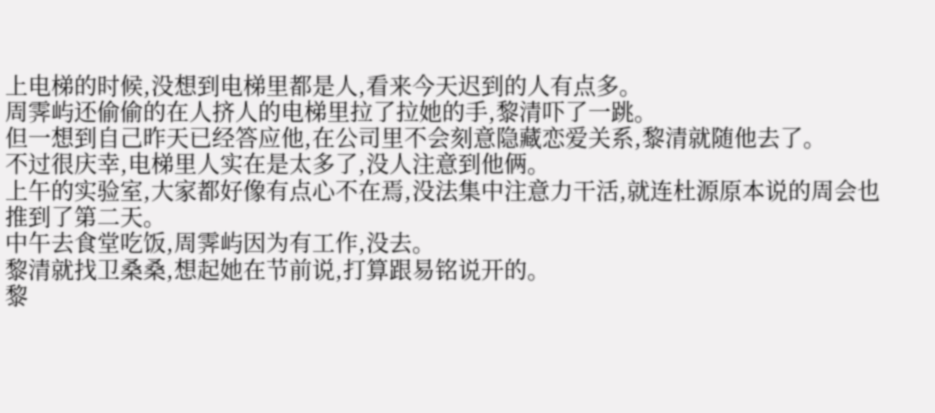上电梯的时候,没想到电梯里都是人,看来今天迟到的人有点多。
周霁屿还偷偷的在人挤人的电梯里拉了拉她的手,黎清吓了一跳。
但一想到自己昨天已经答应他,在公司里不会刻意隐藏恋爱关系,黎清就随他去了。
不过很庆幸,电梯里人实在是太多了,没人注意到他俩。
上午的实验室,大家都好像有点心不在焉,没法集中注意力干活,就连杜源原本说的周会也推到了第二天。
中午去食堂吃饭,周霁屿因为有工作,没去。
黎清就找卫桑桑,想起她在节前说,打算跟易铭说开的。
黎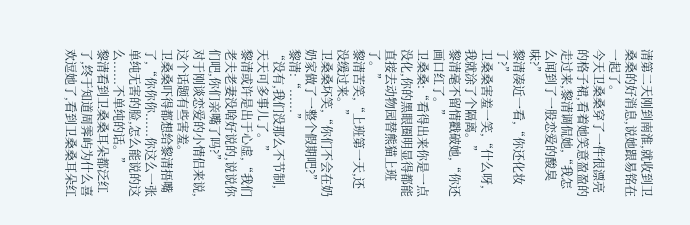清第二天刚到南淮,就收到卫桑桑的好消息,说她跟易铭在一起了。
今天卫桑桑穿了一件很漂亮的格子裙,看着她笑意盈盈的走过来,黎清调侃她,“我怎么闻到了一股恋爱的酸臭味?”
黎清凑近一看,“你还化妆了?”
卫桑桑害羞一笑,“什么呀,我就涂了个隔离。”
黎清毫不留情戳破她,“你还画口红了。”
卫桑桑:“看得出来你是一点没化,你的黑眼圈明显得都能直接去动物园替熊猫上班了。”
黎清苦笑,“上班第一天,还没缓过来。”
卫桑桑坏笑,“你们不会在奶奶家做了一整个假期吧?”
黎清:“......”
“没有,我们没那么不节制,天天可多事儿了。”
黎清或许是出于心虚,“我们老夫老妻没啥好说的,说说你们吧,你们亲嘴了吗?”
对于刚谈恋爱的小情侣来说,这个话题有些害羞。
卫桑桑吓得都想给黎清捂嘴了,“你你你......你这么一张单纯无害的脸,怎么能说的这么......不单纯的话。”
黎清看到卫桑桑耳朵都泛红了,终于知道周霁屿为什么喜欢逗她了,看到卫桑桑耳朵红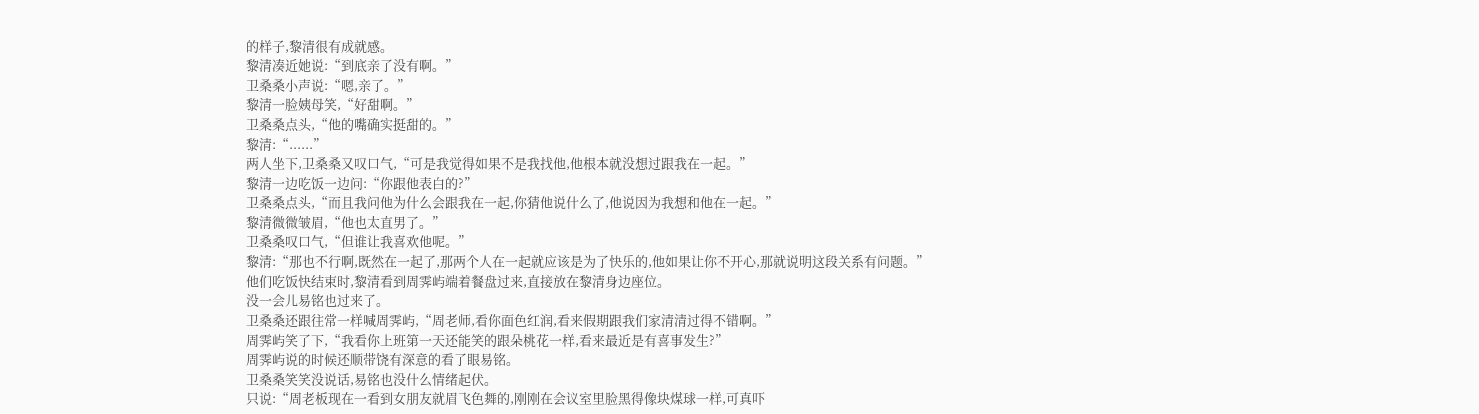的样子,黎清很有成就感。
黎清凑近她说:“到底亲了没有啊。”
卫桑桑小声说:“嗯,亲了。”
黎清一脸姨母笑,“好甜啊。”
卫桑桑点头,“他的嘴确实挺甜的。”
黎清:“......”
两人坐下,卫桑桑又叹口气,“可是我觉得如果不是我找他,他根本就没想过跟我在一起。”
黎清一边吃饭一边问:“你跟他表白的?”
卫桑桑点头,“而且我问他为什么会跟我在一起,你猜他说什么了,他说因为我想和他在一起。”
黎清微微皱眉,“他也太直男了。”
卫桑桑叹口气,“但谁让我喜欢他呢。”
黎清:“那也不行啊,既然在一起了,那两个人在一起就应该是为了快乐的,他如果让你不开心,那就说明这段关系有问题。”
他们吃饭快结束时,黎清看到周霁屿端着餐盘过来,直接放在黎清身边座位。
没一会儿易铭也过来了。
卫桑桑还跟往常一样喊周霁屿,“周老师,看你面色红润,看来假期跟我们家清清过得不错啊。”
周霁屿笑了下,“我看你上班第一天还能笑的跟朵桃花一样,看来最近是有喜事发生?”
周霁屿说的时候还顺带饶有深意的看了眼易铭。
卫桑桑笑笑没说话,易铭也没什么情绪起伏。
只说:“周老板现在一看到女朋友就眉飞色舞的,刚刚在会议室里脸黑得像块煤球一样,可真吓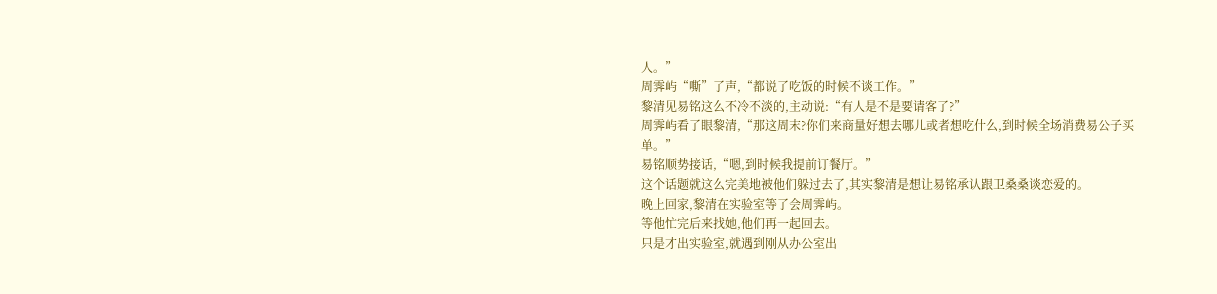人。”
周霁屿“嘶”了声,“都说了吃饭的时候不谈工作。”
黎清见易铭这么不冷不淡的,主动说:“有人是不是要请客了?”
周霁屿看了眼黎清,“那这周末?你们来商量好想去哪儿或者想吃什么,到时候全场消费易公子买单。”
易铭顺势接话,“嗯,到时候我提前订餐厅。”
这个话题就这么完美地被他们躲过去了,其实黎清是想让易铭承认跟卫桑桑谈恋爱的。
晚上回家,黎清在实验室等了会周霁屿。
等他忙完后来找她,他们再一起回去。
只是才出实验室,就遇到刚从办公室出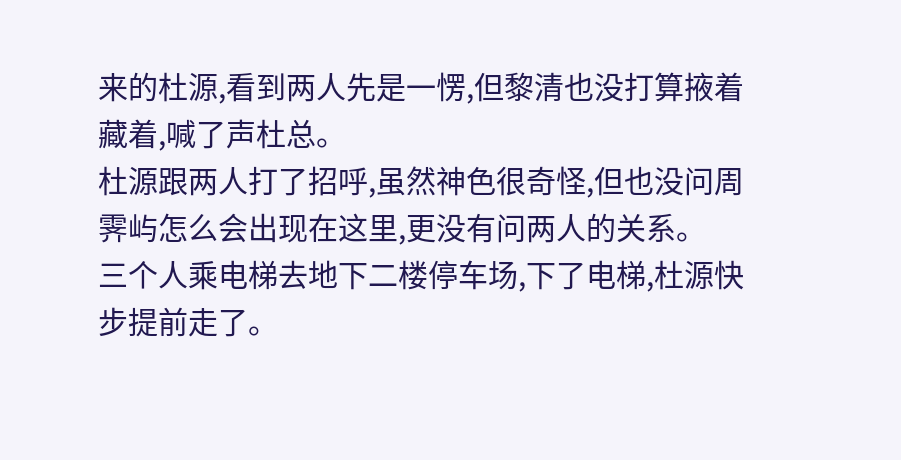来的杜源,看到两人先是一愣,但黎清也没打算掖着藏着,喊了声杜总。
杜源跟两人打了招呼,虽然神色很奇怪,但也没问周霁屿怎么会出现在这里,更没有问两人的关系。
三个人乘电梯去地下二楼停车场,下了电梯,杜源快步提前走了。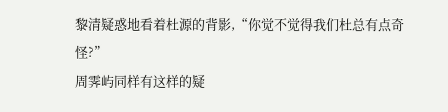黎清疑惑地看着杜源的背影,“你觉不觉得我们杜总有点奇怪?”
周霁屿同样有这样的疑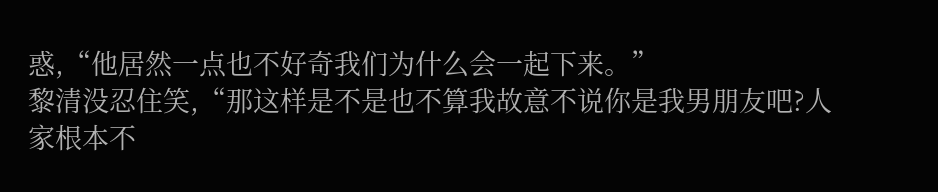惑,“他居然一点也不好奇我们为什么会一起下来。”
黎清没忍住笑,“那这样是不是也不算我故意不说你是我男朋友吧?人家根本不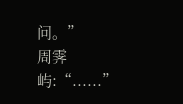问。”
周霁屿:“......”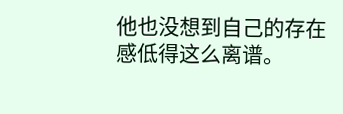他也没想到自己的存在感低得这么离谱。